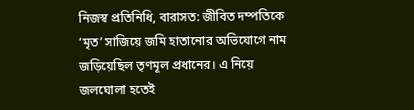নিজস্ব প্রতিনিধি, বারাসত: জীবিত দম্পতিকে ‘মৃত’ সাজিয়ে জমি হাতানোর অভিযোগে নাম জড়িয়েছিল তৃণমূল প্রধানের। এ নিয়ে জলঘোলা হতেই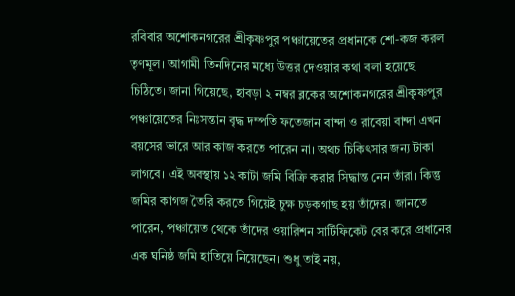রবিবার অশোকনগরের শ্রীকৃষ্ণপুর পঞ্চায়েতের প্রধানকে শো-কজ করল তৃণমূল। আগামী তিনদিনের মধ্যে উত্তর দেওয়ার কথা বলা হয়েছে চিঠিতে। জানা গিয়েছে, হাবড়া ২ নম্বর ব্লকের অশোকনগরের শ্রীকৃষ্ণপুর পঞ্চায়েতের নিঃসন্তান বৃদ্ধ দম্পতি ফতেজান বান্দা ও রাবেয়া বান্দা এখন বয়সের ভারে আর কাজ করতে পারেন না। অথচ চিকিৎসার জন্য টাকা লাগবে। এই অবস্থায় ১২ কাটা জমি বিক্রি করার সিদ্ধান্ত নেন তাঁরা। কিন্তু জমির কাগজ তৈরি করতে গিয়েই চুক্ষ চড়কগাছ হয় তাঁদের। জানতে পারেন, পঞ্চায়েত থেকে তাঁদের ওয়ারিশন সার্টিফিকেট বের করে প্রধানের এক ঘনিষ্ঠ জমি হাতিয়ে নিয়েছেন। শুধু তাই নয়,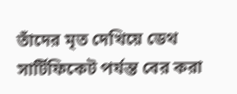তাঁদের মৃত দেখিয়ে ডেথ সার্টিফিকেট পর্যন্ত বের করা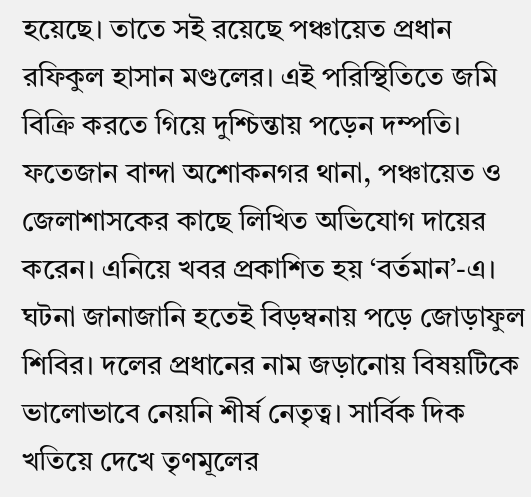হয়েছে। তাতে সই রয়েছে পঞ্চায়েত প্রধান রফিকুল হাসান মণ্ডলের। এই পরিস্থিতিতে জমি বিক্রি করতে গিয়ে দুশ্চিন্তায় পড়েন দম্পতি। ফতেজান বান্দা অশোকনগর থানা, পঞ্চায়েত ও জেলাশাসকের কাছে লিখিত অভিযোগ দায়ের করেন। এনিয়ে খবর প্রকাশিত হয় ‘বর্তমান’-এ। ঘটনা জানাজানি হতেই বিড়ম্বনায় পড়ে জোড়াফুল শিবির। দলের প্রধানের নাম জড়ানোয় বিষয়টিকে ভালোভাবে নেয়নি শীর্ষ নেতৃত্ব। সার্বিক দিক খতিয়ে দেখে তৃণমূলের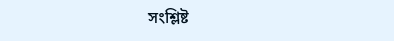সংশ্লিষ্ট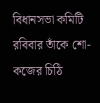বিধানসভা কমিটি রবিবার তাঁকে শো-কজের চিঠি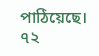পাঠিয়েছে। ৭২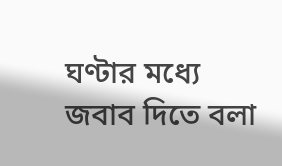ঘণ্টার মধ্যে জবাব দিতে বলা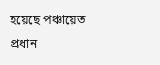হয়েছে পঞ্চায়েত প্রধান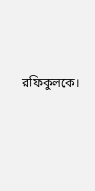রফিকুলকে।